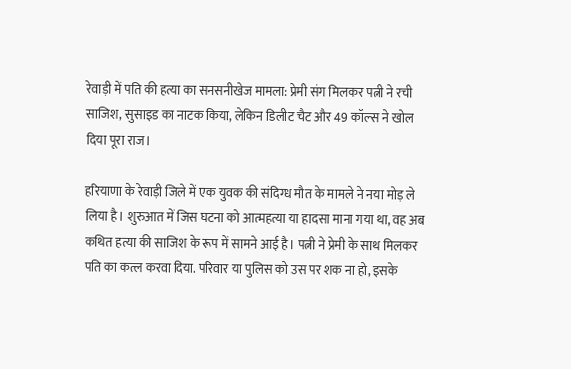रेवाड़ी में पति की हत्या का सनसनीखेज मामला: प्रेमी संग मिलकर पत्नी ने रची साजिश, सुसाइड का नाटक किया, लेकिन डिलीट चैट और 49 कॉल्स ने खोल दिया पूरा राज।

हरियाणा के रेवाड़ी जिले में एक युवक की संदिग्ध मौत के मामले ने नया मोड़ ले लिया है। शुरुआत में जिस घटना को आत्महत्या या हादसा माना गया था, वह अब कथित हत्या की साजिश के रूप में सामने आई है। पत्नी ने प्रेमी के साथ मिलकर पति का कत्ल करवा दिया. परिवार या पुलिस को उस पर शक ना हो, इसके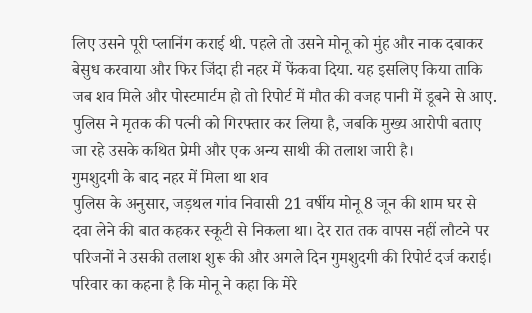लिए उसने पूरी प्लानिंग कराई थी. पहले तो उसने मोनू को मुंह और नाक दबाकर बेसुध करवाया और फिर जिंदा ही नहर में फेंकवा दिया. यह इसलिए किया ताकि जब शव मिले और पोस्टमार्टम हो तो रिपोर्ट में मौत की वजह पानी में डूबने से आए. पुलिस ने मृतक की पत्नी को गिरफ्तार कर लिया है, जबकि मुख्य आरोपी बताए जा रहे उसके कथित प्रेमी और एक अन्य साथी की तलाश जारी है।
गुमशुदगी के बाद नहर में मिला था शव
पुलिस के अनुसार, जड़थल गांव निवासी 21 वर्षीय मोनू 8 जून की शाम घर से दवा लेने की बात कहकर स्कूटी से निकला था। देर रात तक वापस नहीं लौटने पर परिजनों ने उसकी तलाश शुरू की और अगले दिन गुमशुदगी की रिपोर्ट दर्ज कराई।
परिवार का कहना है कि मोनू ने कहा कि मेरे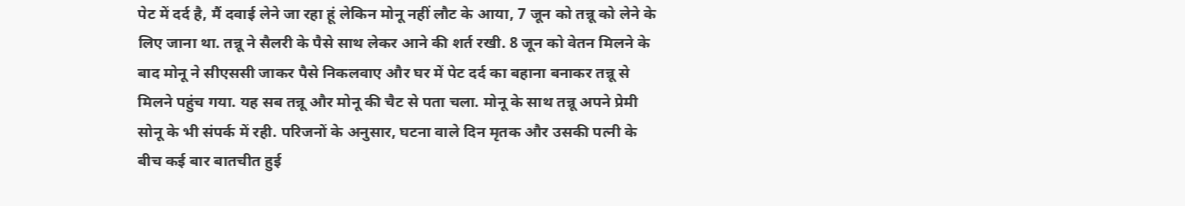पेट में दर्द है, मैं दवाई लेने जा रहा हूं लेकिन मोनू नहीं लौट के आया, 7 जून को तन्नू को लेने के लिए जाना था. तन्नू ने सैलरी के पैसे साथ लेकर आने की शर्त रखी. 8 जून को वेतन मिलने के बाद मोनू ने सीएससी जाकर पैसे निकलवाए और घर में पेट दर्द का बहाना बनाकर तन्नू से मिलने पहुंच गया. यह सब तन्नू और मोनू की चैट से पता चला. मोनू के साथ तन्नू अपने प्रेमी सोनू के भी संपर्क में रही. परिजनों के अनुसार, घटना वाले दिन मृतक और उसकी पत्नी के बीच कई बार बातचीत हुई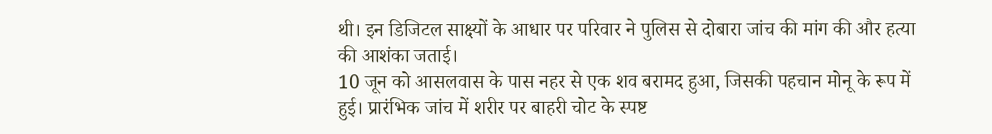थी। इन डिजिटल साक्ष्यों के आधार पर परिवार ने पुलिस से दोबारा जांच की मांग की और हत्या की आशंका जताई।
10 जून को आसलवास के पास नहर से एक शव बरामद हुआ, जिसकी पहचान मोनू के रूप में हुई। प्रारंभिक जांच में शरीर पर बाहरी चोट के स्पष्ट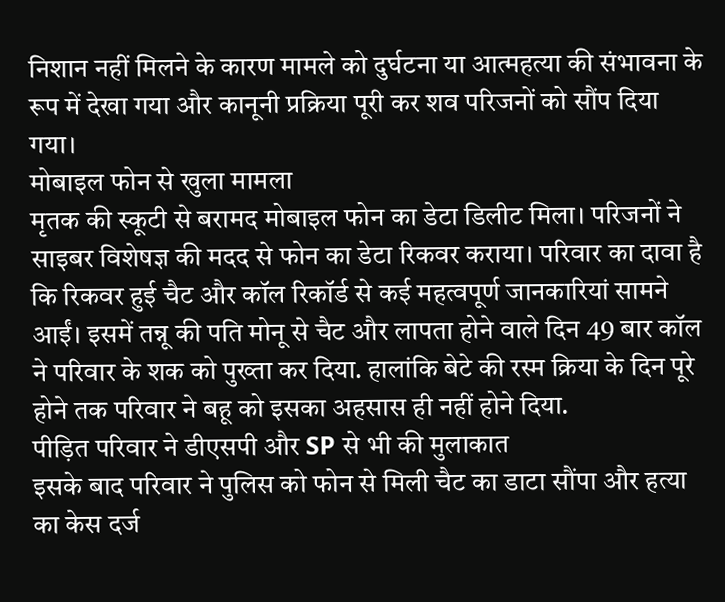निशान नहीं मिलने के कारण मामले को दुर्घटना या आत्महत्या की संभावना के रूप में देखा गया और कानूनी प्रक्रिया पूरी कर शव परिजनों को सौंप दिया गया।
मोबाइल फोन से खुला मामला
मृतक की स्कूटी से बरामद मोबाइल फोन का डेटा डिलीट मिला। परिजनों ने साइबर विशेषज्ञ की मदद से फोन का डेटा रिकवर कराया। परिवार का दावा है कि रिकवर हुई चैट और कॉल रिकॉर्ड से कई महत्वपूर्ण जानकारियां सामने आईं। इसमें तन्नू की पति मोनू से चैट और लापता होने वाले दिन 49 बार कॉल ने परिवार के शक को पुख्ता कर दिया. हालांकि बेटे की रस्म क्रिया के दिन पूरे होने तक परिवार ने बहू को इसका अहसास ही नहीं होने दिया.
पीड़ित परिवार ने डीएसपी और SP से भी की मुलाकात
इसके बाद परिवार ने पुलिस को फोन से मिली चैट का डाटा सौंपा और हत्या का केस दर्ज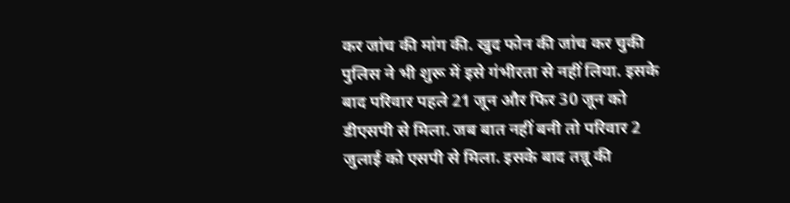कर जांच की मांग की. खुद फोन की जांच कर चुकी पुलिस ने भी शुरू में इसे गंभीरता से नहीं लिया. इसके बाद परिवार पहले 21 जून और फिर 30 जून को डीएसपी से मिला. जब बात नहीं बनी तो परिवार 2 जुलाई को एसपी से मिला. इसके बाद तन्नू की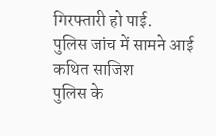गिरफ्तारी हो पाई.
पुलिस जांच में सामने आई कथित साजिश
पुलिस के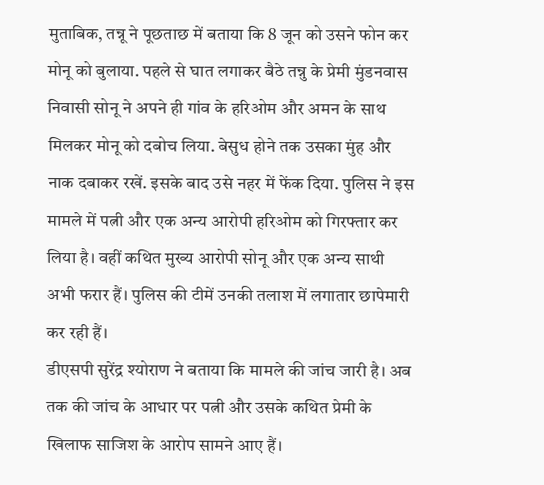मुताबिक, तन्नू ने पूछताछ में बताया कि 8 जून को उसने फोन कर मोनू को बुलाया. पहले से घात लगाकर बैठे तन्नु के प्रेमी मुंडनवास निवासी सोनू ने अपने ही गांव के हरिओम और अमन के साथ मिलकर मोनू को दबोच लिया. बेसुध होने तक उसका मुंह और नाक दबाकर रखें. इसके बाद उसे नहर में फेंक दिया. पुलिस ने इस मामले में पत्नी और एक अन्य आरोपी हरिओम को गिरफ्तार कर लिया है। वहीं कथित मुख्य आरोपी सोनू और एक अन्य साथी अभी फरार हैं। पुलिस की टीमें उनकी तलाश में लगातार छापेमारी कर रही हैं।
डीएसपी सुरेंद्र श्योराण ने बताया कि मामले की जांच जारी है। अब तक की जांच के आधार पर पत्नी और उसके कथित प्रेमी के खिलाफ साजिश के आरोप सामने आए हैं।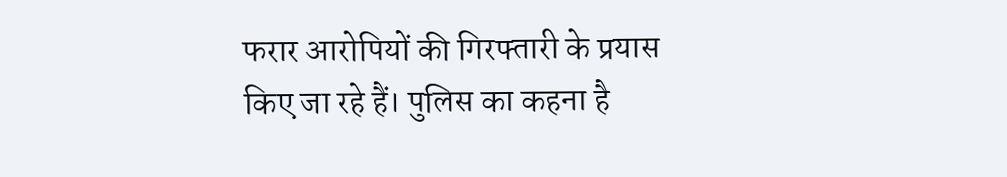फरार आरोपियों की गिरफ्तारी के प्रयास किए जा रहे हैं। पुलिस का कहना है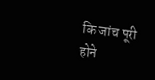कि जांच पूरी होने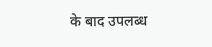के बाद उपलब्ध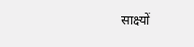साक्ष्यों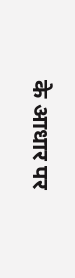के आधार पर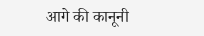आगे की कानूनी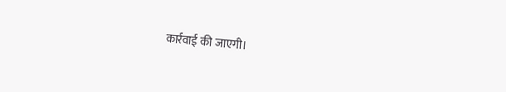कार्रवाई की जाएगी।